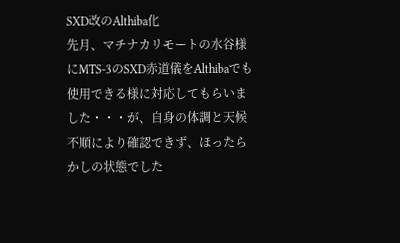SXD改のAlthiba化
先月、マチナカリモートの水谷様にMTS-3のSXD赤道儀をAlthibaでも使用できる様に対応してもらいました・・・が、自身の体調と天候不順により確認できず、ほったらかしの状態でした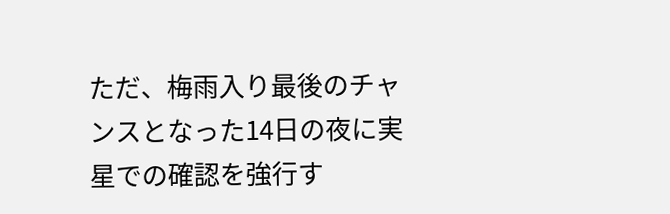ただ、梅雨入り最後のチャンスとなった14日の夜に実星での確認を強行す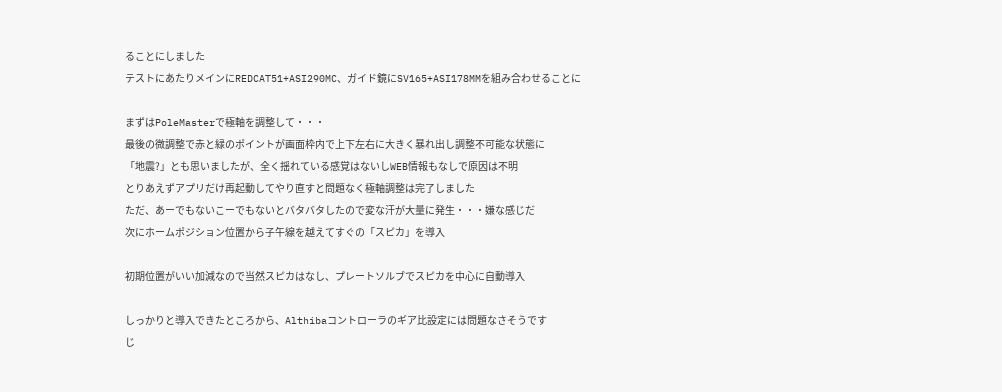ることにしました
テストにあたりメインにREDCAT51+ASI290MC、ガイド鏡にSV165+ASI178MMを組み合わせることに

まずはPoleMasterで極軸を調整して・・・
最後の微調整で赤と緑のポイントが画面枠内で上下左右に大きく暴れ出し調整不可能な状態に
「地震?」とも思いましたが、全く揺れている感覚はないしWEB情報もなしで原因は不明
とりあえずアプリだけ再起動してやり直すと問題なく極軸調整は完了しました
ただ、あーでもないこーでもないとバタバタしたので変な汗が大量に発生・・・嫌な感じだ
次にホームポジション位置から子午線を越えてすぐの「スピカ」を導入

初期位置がいい加減なので当然スピカはなし、プレートソルブでスピカを中心に自動導入

しっかりと導入できたところから、Althibaコントローラのギア比設定には問題なさそうです
じ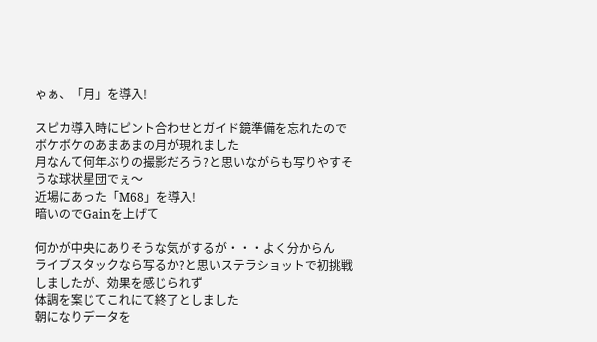ゃぁ、「月」を導入!

スピカ導入時にピント合わせとガイド鏡準備を忘れたのでボケボケのあまあまの月が現れました
月なんて何年ぶりの撮影だろう?と思いながらも写りやすそうな球状星団でぇ〜
近場にあった「M68」を導入!
暗いのでGainを上げて

何かが中央にありそうな気がするが・・・よく分からん
ライブスタックなら写るか?と思いステラショットで初挑戦しましたが、効果を感じられず
体調を案じてこれにて終了としました
朝になりデータを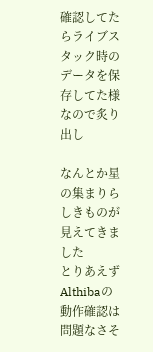確認してたらライブスタック時のデータを保存してた様なので炙り出し

なんとか星の集まりらしきものが見えてきました
とりあえずAlthibaの動作確認は問題なさそ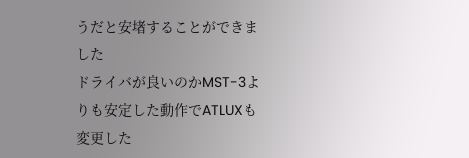うだと安堵することができました
ドライバが良いのかMST-3よりも安定した動作でATLUXも変更した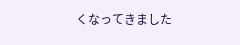くなってきました